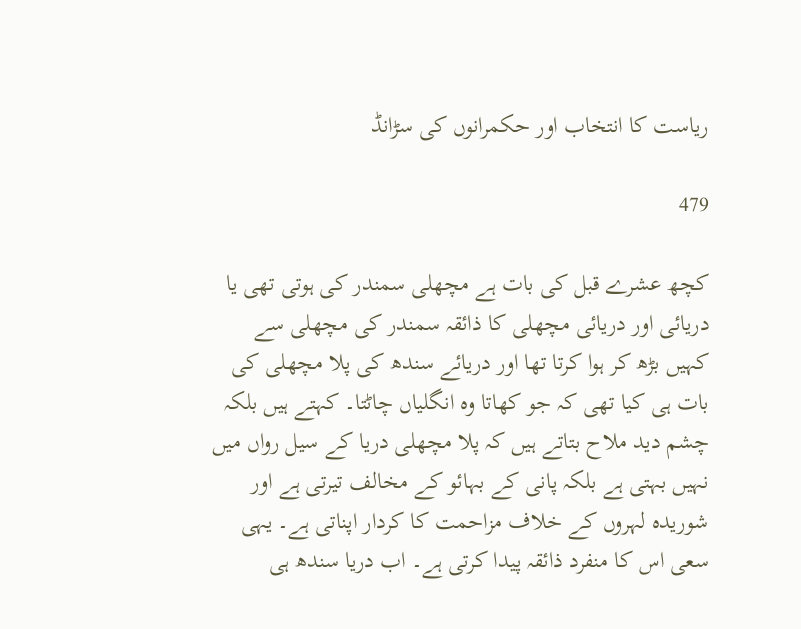ریاست کا انتخاب اور حکمرانوں کی سڑانڈ

479

کچھ عشرے قبل کی بات ہے مچھلی سمندر کی ہوتی تھی یا دریائی اور دریائی مچھلی کا ذائقہ سمندر کی مچھلی سے کہیں بڑھ کر ہوا کرتا تھا اور دریائے سندھ کی پلا مچھلی کی بات ہی کیا تھی کہ جو کھاتا وہ انگلیاں چاٹتا۔ کہتے ہیں بلکہ چشم دید ملاح بتاتے ہیں کہ پلا مچھلی دریا کے سیل رواں میں نہیں بہتی ہے بلکہ پانی کے بہائو کے مخالف تیرتی ہے اور شوریدہ لہروں کے خلاف مزاحمت کا کردار اپناتی ہے۔ یہی سعی اس کا منفرد ذائقہ پیدا کرتی ہے۔ اب دریا سندھ ہی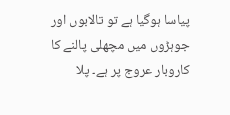پیاسا ہوگیا ہے تو تالابوں اور جوہڑوں میں مچھلی پالنے کا کاروبار عروج پر ہے۔ پلا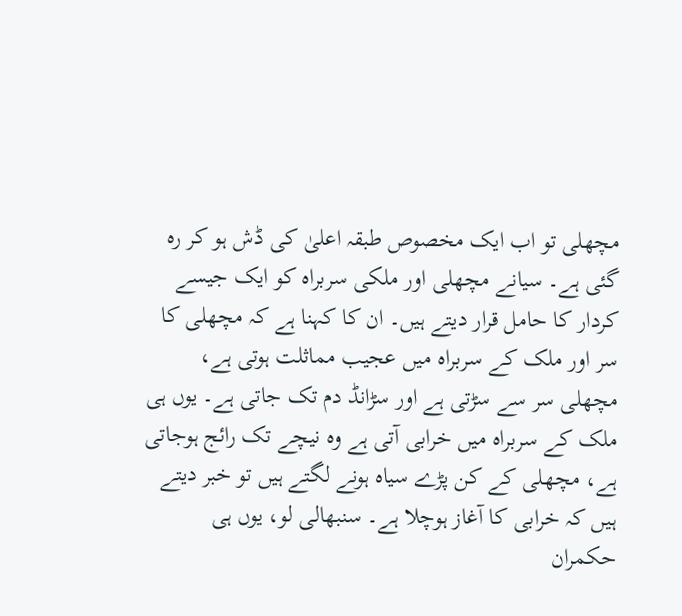مچھلی تو اب ایک مخصوص طبقہ اعلیٰ کی ڈش ہو کر رہ گئی ہے۔ سیانے مچھلی اور ملکی سربراہ کو ایک جیسے کردار کا حامل قرار دیتے ہیں۔ ان کا کہنا ہے کہ مچھلی کا سر اور ملک کے سربراہ میں عجیب مماثلت ہوتی ہے، مچھلی سر سے سڑتی ہے اور سڑانڈ دم تک جاتی ہے۔ یوں ہی ملک کے سربراہ میں خرابی آتی ہے وہ نیچے تک رائج ہوجاتی ہے، مچھلی کے کن پڑے سیاہ ہونے لگتے ہیں تو خبر دیتے ہیں کہ خرابی کا آغاز ہوچلا ہے۔ سنبھالی لو، یوں ہی حکمران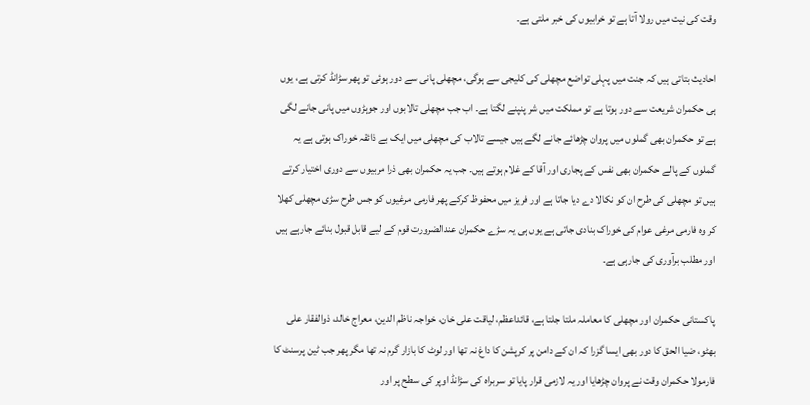وقت کی نیت میں رولا آتا ہے تو خرابیوں کی خبر ملتی ہے۔

احادیث بتاتی ہیں کہ جنت میں پہلی تواضع مچھلی کی کلیجی سے ہوگی، مچھلی پانی سے دور ہوئی تو پھر سڑانڈ کرتی ہے، یوں ہی حکمران شریعت سے دور ہوتا ہے تو مملکت میں شر پنپنے لگتا ہے۔ اب جب مچھلی تالابوں اور جوہڑوں میں پانی جانے لگی ہے تو حکمران بھی گملوں میں پروان چڑھائے جانے لگے ہیں جیسے تالاب کی مچھلی میں ایک بے ذائقہ خوراک ہوتی ہے یہ گملوں کے پالے حکمران بھی نفس کے پجاری اور آقا کے غلام ہوتے ہیں۔ جب یہ حکمران بھی ذرا مربیوں سے دوری اختیار کرتے ہیں تو مچھلی کی طرح ان کو نکالا دے دیا جاتا ہے اور فریز میں محفوظ کرکے پھر فارمی مرغیوں کو جس طرح سڑی مچھلی کھلا کر وہ فارمی مرغی عوام کی خوراک بنادی جاتی ہے یوں ہی یہ سڑے حکمران عندالضرورت قوم کے لیے قابل قبول بنائے جارہے ہیں اور مطلب برآوری کی جارہی ہے۔

پاکستانی حکمران اور مچھلی کا معاملہ ملتا جلتا ہے، قائداعظم، لیاقت علی خان، خواجہ ناظم الدین، معراج خالد، ذوالفقار علی بھٹو، ضیا الحق کا دور بھی ایسا گزرا کہ ان کے دامن پر کرپشن کا داغ نہ تھا اور لوٹ کا بازار گرم نہ تھا مگر پھر جب ٹین پرسنٹ کا فارمولا حکمران وقت نے پروان چڑھایا اور یہ لازمی قرار پایا تو سربراہ کی سڑانڈ اوپر کی سطح پر اور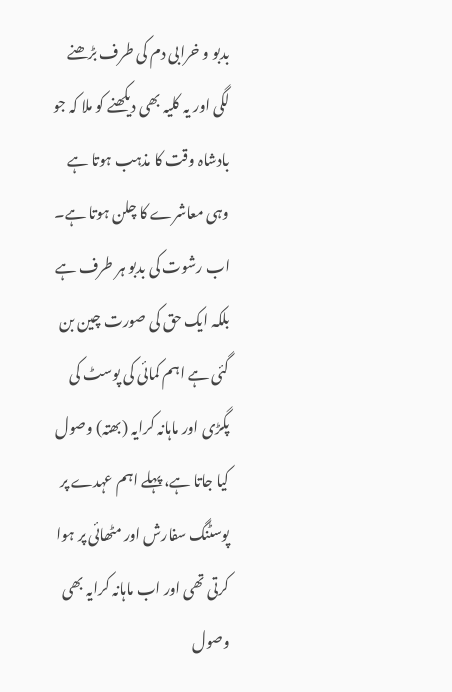بدبو و خرابی دم کی طرف بڑھنے لگی اور یہ کلیہ بھی دیکھنے کو ملا کہ جو بادشاہ وقت کا مذہب ہوتا ہے وہی معاشرے کا چلن ہوتا ہے۔ اب رشوت کی بدبو ہر طرف ہے بلکہ ایک حق کی صورت چین بن گئی ہے اہم کمائی کی پوسٹ کی پگڑی اور ماہانہ کرایہ (بھتہ) وصول کیا جاتا ہے، پہلے اہم عہدے پر پوسٹنگ سفارش اور مٹھائی پر ہوا کرتی تھی اور اب ماہانہ کرایہ بھی وصول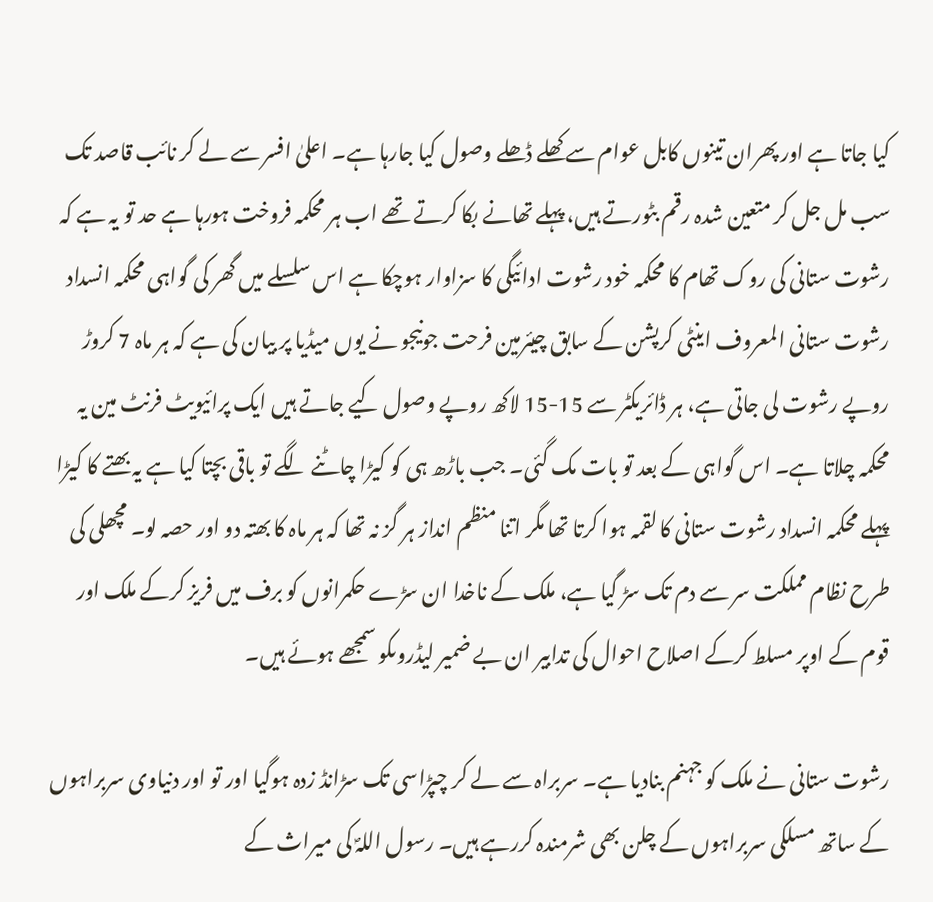کیا جاتا ہے اور پھران تینوں کابل عوام سے کھلے ڈھلے وصول کیا جارہا ہے۔ اعلیٰ افسر سے لے کر نائب قاصد تک سب مل جل کر متعین شدہ رقم بٹورتے ہیں، پہلے تھانے بکا کرتے تھے اب ہر محکمہ فروخت ہورہا ہے حد تو یہ ہے کہ رشوت ستانی کی روک تھام کا محکمہ خود رشوت ادائیگی کا سزاوار ہوچکا ہے اس سلسلے میں گھر کی گواہی محکمہ انسداد رشوت ستانی المعروف اینٹی کرپشن کے سابق چیئرمین فرحت جونیجو نے یوں میڈیا پر بیان کی ہے کہ ہر ماہ 7 کروڑ روپے رشوت لی جاتی ہے، ہر ڈائریکٹر سے 15-15 لاکھ روپے وصول کیے جاتے ہیں ایک پرائیویٹ فرنٹ مین یہ محکمہ چلاتا ہے۔ اس گواہی کے بعد تو بات مک گئی۔ جب باڑھ ہی کو کیڑا چاٹنے لگے تو باقی بچتا کیا ہے یہ بھتے کا کیڑا پہلے محکمہ انسداد رشوت ستانی کا لقمہ ہوا کرتا تھا مگر اتنا منظم انداز ہر گز نہ تھا کہ ہر ماہ کا بھتہ دو اور حصہ لو۔ مچھلی کی طرح نظام مملکت سر سے دم تک سڑ گیا ہے، ملک کے ناخدا ان سڑے حکمرانوں کو برف میں فریز کرکے ملک اور قوم کے اوپر مسلط کرکے اصلاح احوال کی تدابیر ان بے ضمیر لیڈروںکو سمجھے ہوئے ہیں۔

رشوت ستانی نے ملک کو جہنم بنادیا ہے۔ سربراہ سے لے کر چپڑاسی تک سڑانڈ زدہ ہوگیا اور تو اور دنیاوی سربراہوں کے ساتھ مسلکی سربراہوں کے چلن بھی شرمندہ کررہے ہیں۔ رسول اللہؐ کی میراث کے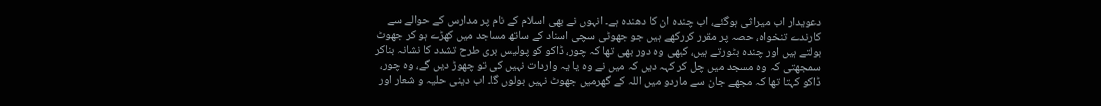دعویدار اب میراثی ہوگئے، اب چندہ ان کا دھندہ ہے۔ انہوں نے بھی اسلام کے نام پر مدارس کے حوالے سے کارندے تنخواہ، حصہ پر مقرر کررکھے ہیں جو جھوٹی سچی اسناد کے ساتھ مساجد میں کھڑے ہو کر جھوٹ بولتے ہیں اور چندہ بٹورتے ہیں، کبھی وہ دور بھی تھا کہ چور، ڈاکو کو پولیس بری طرح تشدد کا نشانہ بناکر سمجھتی کہ وہ مسجد میں چل کر کہہ دیں کہ میں نے وہ یا یہ واردات نہیں کی تو چھوڑ دیں گے، وہ چور، ڈاکو کہتا تھا کہ مجھے جان سے ماردو میں اللہ کے گھرمیں جھوٹ نہیں بولوں گا۔ اب دینی حلیہ و شعار اور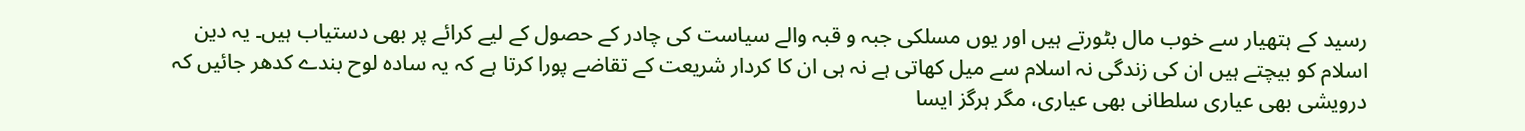رسید کے ہتھیار سے خوب مال بٹورتے ہیں اور یوں مسلکی جبہ و قبہ والے سیاست کی چادر کے حصول کے لیے کرائے پر بھی دستیاب ہیں۔ یہ دین اسلام کو بیچتے ہیں ان کی زندگی نہ اسلام سے میل کھاتی ہے نہ ہی ان کا کردار شریعت کے تقاضے پورا کرتا ہے کہ یہ سادہ لوح بندے کدھر جائیں کہ درویشی بھی عیاری سلطانی بھی عیاری، مگر ہرگز ایسا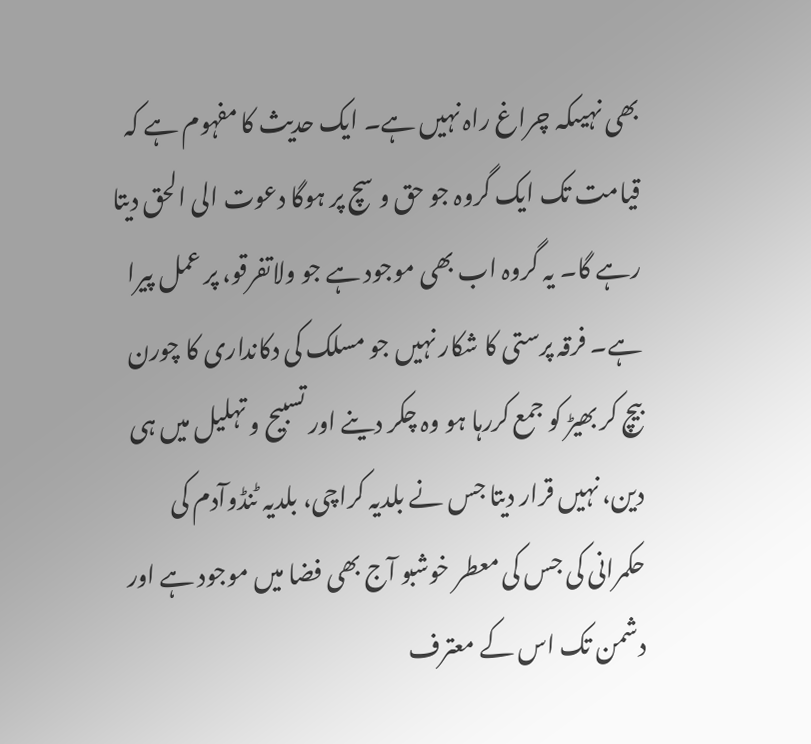بھی نہیںکہ چراغ راہ نہیں ہے۔ ایک حدیث کا مفہوم ہے کہ قیامت تک ایک گروہ جو حق و سچ پر ہوگا دعوت الی الحق دیتا رہے گا۔ یہ گروہ اب بھی موجود ہے جو ولاتفرقو، پر عمل پیرا ہے۔ فرقہ پرستی کا شکار نہیں جو مسلک کی دکانداری کا چورن بیچ کر بھیڑ کو جمع کررہا ہو وہ چکر دینے اور تسبیح و تہلیل میں ہی دین، نہیں قرار دیتا جس نے بلدیہ کراچی، بلدیہ ٹنڈوآدم کی حکمرانی کی جس کی معطر خوشبو آج بھی فضا میں موجود ہے اور دشمن تک اس کے معترف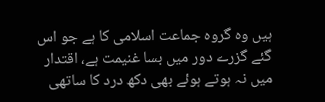ہیں وہ گروہ جماعت اسلامی کا ہے جو اس گئے گزرے دور میں بسا غنیمت ہے، اقتدار میں نہ ہوتے ہوئے بھی دکھ درد کا ساتھی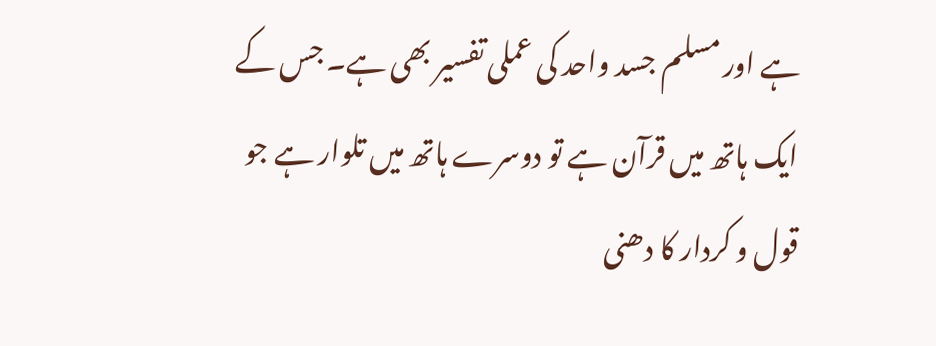ہے اور مسلم جسد واحد کی عملی تفسیر بھی ہے۔ جس کے ایک ہاتھ میں قرآن ہے تو دوسرے ہاتھ میں تلوار ہے جو قول و کردار کا دھنی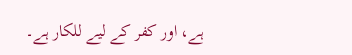ہے، اور کفر کے لیے للکار ہے۔